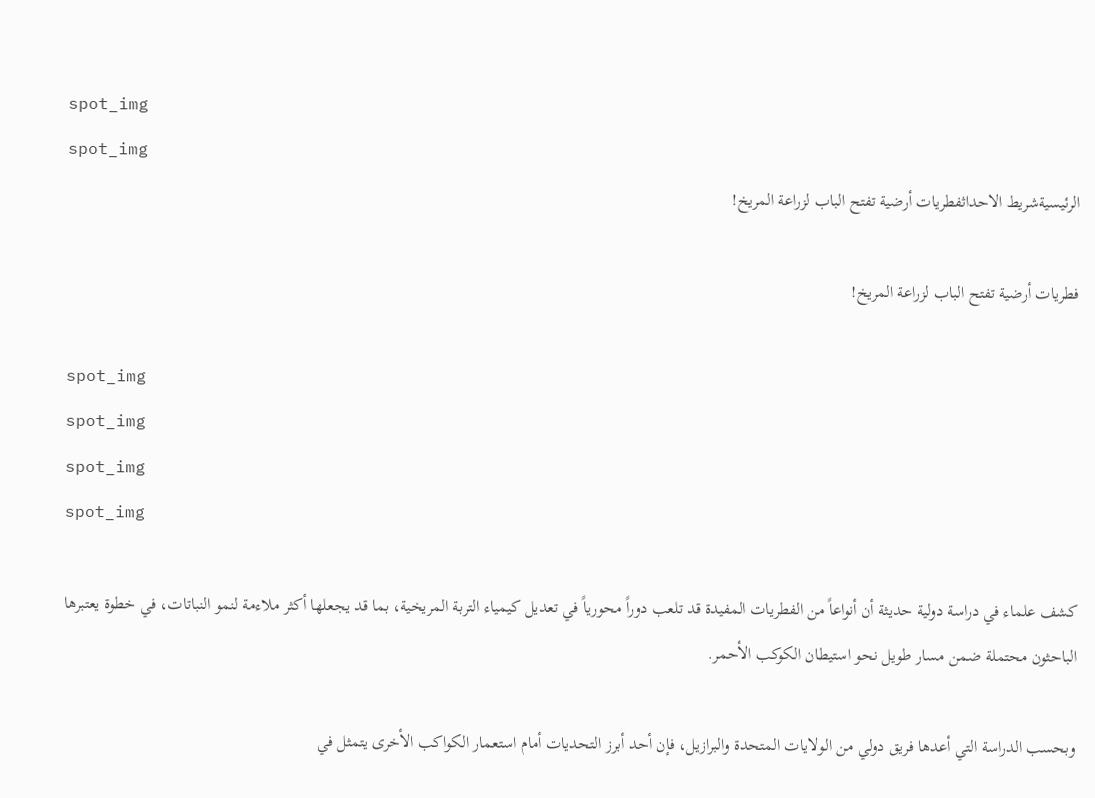spot_img
spot_img
الرئيسيةشريط الاحداثفطريات أرضية تفتح الباب لزراعة المريخ!

فطريات أرضية تفتح الباب لزراعة المريخ!

spot_img
spot_img
spot_img
spot_img

كشف علماء في دراسة دولية حديثة أن أنواعاً من الفطريات المفيدة قد تلعب دوراً محورياً في تعديل كيمياء التربة المريخية، بما قد يجعلها أكثر ملاءمة لنمو النباتات، في خطوة يعتبرها الباحثون محتملة ضمن مسار طويل نحو استيطان الكوكب الأحمر.

وبحسب الدراسة التي أعدها فريق دولي من الولايات المتحدة والبرازيل، فإن أحد أبرز التحديات أمام استعمار الكواكب الأخرى يتمثل في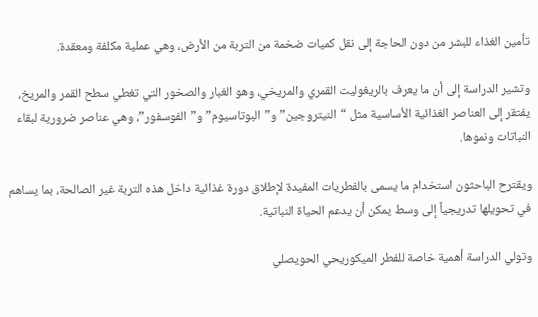تأمين الغذاء للبشر من دون الحاجة إلى نقل كميات ضخمة من التربة من الأرض، وهي عملية مكلفة ومعقدة.

وتشير الدراسة إلى أن ما يعرف بالريغوليت القمري والمريخي، وهو الغبار والصخور التي تغطي سطح القمر والمريخ، يفتقر إلى العناصر الغذائية الأساسية مثل “النيتروجين” و”البوتاسيوم” و”الفوسفور”، وهي عناصر ضرورية لبقاء النباتات ونموها.

ويقترح الباحثون استخدام ما يسمى بالفطريات المفيدة لإطلاق دورة غذائية داخل هذه التربة غير الصالحة، بما يساهم في تحويلها تدريجياً إلى وسط يمكن أن يدعم الحياة النباتية.

وتولي الدراسة أهمية خاصة للفطر الميكوريحي الحويصلي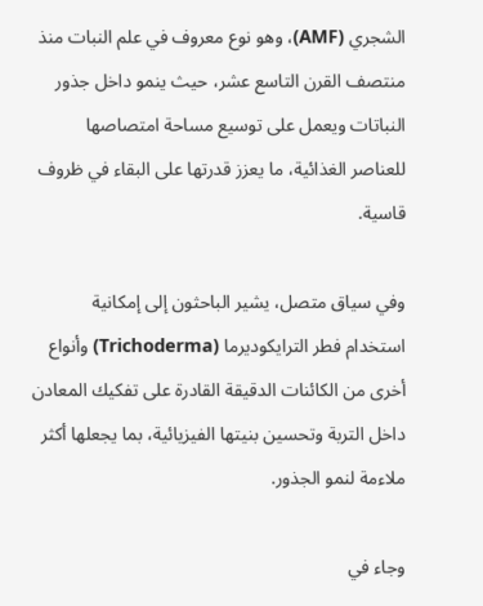الشجري (AMF)، وهو نوع معروف في علم النبات منذ منتصف القرن التاسع عشر، حيث ينمو داخل جذور النباتات ويعمل على توسيع مساحة امتصاصها للعناصر الغذائية، ما يعزز قدرتها على البقاء في ظروف قاسية.

وفي سياق متصل، يشير الباحثون إلى إمكانية استخدام فطر الترايكوديرما (Trichoderma) وأنواع أخرى من الكائنات الدقيقة القادرة على تفكيك المعادن داخل التربة وتحسين بنيتها الفيزيائية، بما يجعلها أكثر ملاءمة لنمو الجذور.

وجاء في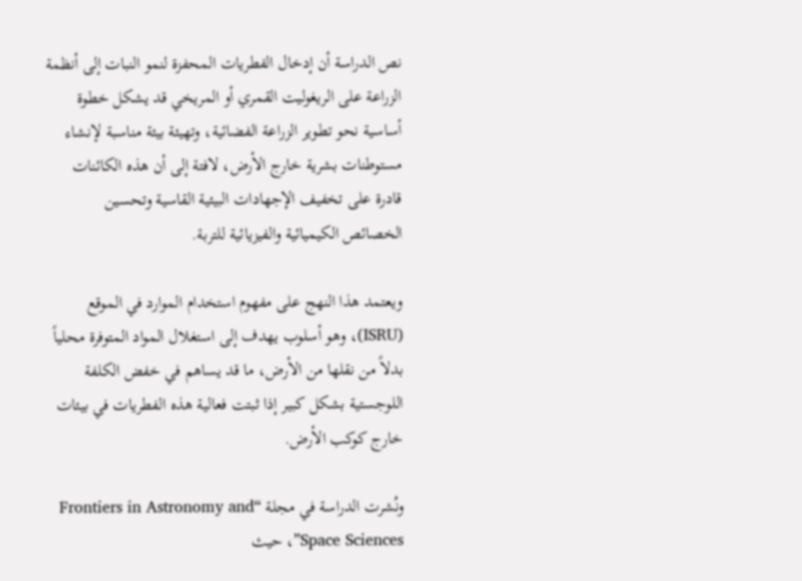نص الدراسة أن إدخال الفطريات المحفزة لنمو النبات إلى أنظمة الزراعة على الريغوليت القمري أو المريخي قد يشكل خطوة أساسية نحو تطوير الزراعة الفضائية، وتهيئة بيئة مناسبة لإنشاء مستوطنات بشرية خارج الأرض، لافتة إلى أن هذه الكائنات قادرة على تخفيف الإجهادات البيئية القاسية وتحسين الخصائص الكيميائية والفيزيائية للتربة.

ويعتمد هذا النهج على مفهوم استخدام الموارد في الموقع (ISRU)، وهو أسلوب يهدف إلى استغلال المواد المتوفرة محلياً بدلاً من نقلها من الأرض، ما قد يساهم في خفض الكلفة اللوجستية بشكل كبير إذا ثبتت فعالية هذه الفطريات في بيئات خارج كوكب الأرض.

ونُشرت الدراسة في مجلة “Frontiers in Astronomy and Space Sciences”، حيث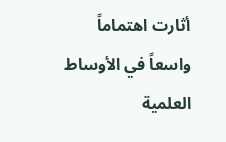أثارت اهتماماً واسعاً في الأوساط العلمية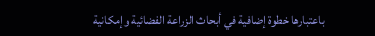باعتبارها خطوة إضافية في أبحاث الزراعة الفضائية وإمكانية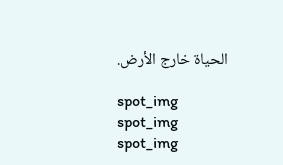الحياة خارج الأرض.

spot_img
spot_img
spot_img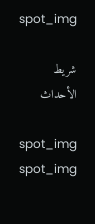spot_img

شريط الأحداث

spot_img
spot_img